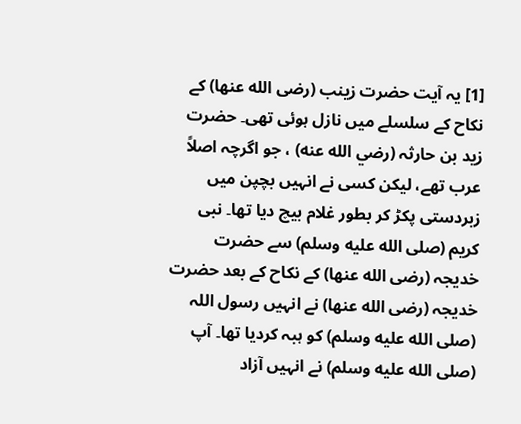[1] یہ آیت حضرت زینب (رضی الله عنها) کے نکاح کے سلسلے میں نازل ہوئی تھی۔ حضرت زید بن حارثہ (رضي الله عنه) ، جو اگرچہ اصلاً عرب تھے، لیکن کسی نے انہیں بچپن میں زبردستی پکڑ کر بطور غلام بیچ دیا تھا۔ نبی کریم (صلى الله عليه وسلم) سے حضرت خدیجہ (رضی الله عنها) کے نکاح کے بعد حضرت خدیجہ (رضی الله عنها) نے انہیں رسول اللہ (صلى الله عليه وسلم) کو ہبہ کردیا تھا۔ آپ (صلى الله عليه وسلم) نے انہیں آزاد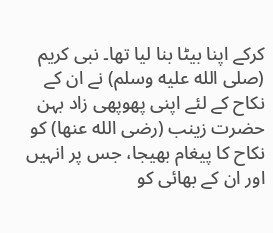کرکے اپنا بیٹا بنا لیا تھا۔ نبی کریم (صلى الله عليه وسلم) نے ان کے نکاح کے لئے اپنی پھوپھی زاد بہن حضرت زینب (رضی الله عنها) کو نکاح کا پیغام بھیجا، جس پر انہیں اور ان کے بھائی کو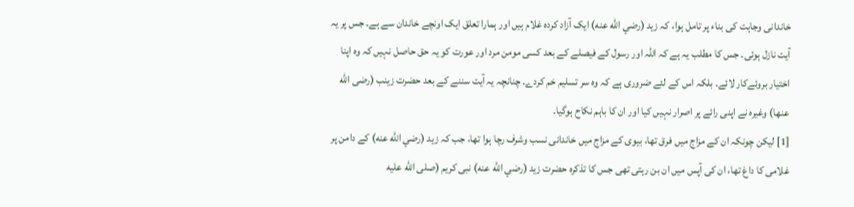خاندانی وجاہت کی بناء پر تامل ہوا، کہ زید (رضي الله عنه) ایک آزاد کردہ غلام ہیں اور ہمارا تعلق ایک اونچے خاندان سے ہے۔ جس پر یہ آیت نازل ہوئی۔ جس کا مطلب یہ ہے کہ اللہ اور رسول کے فیصلے کے بعد کسی مومن مرد اور عورت کو یہ حق حاصل نہیں کہ وہ اپنا اختیار بروئےکار لائے۔ بلکہ اس کے لئے ضروری ہے کہ وہ سر تسلیم خم کردے۔ چنانچہ یہ آیت سننے کے بعد حضرت زینب (رضی الله عنها) وغیرہ نے اپنی رائے پر اصرار نہیں کیا اور ان کا باہم نکاح ہوگیا۔
[1] لیکن چونکہ ان کے مزاج میں فرق تھا، بیوی کے مزاج میں خاندانی نسب وشرف رچا ہوا تھا، جب کہ زید (رضي الله عنه) کے دامن پر غلامی کا داغ تھا، ان کی آپس میں ان بن رہتی تھی جس کا تذکرہ حضرت زید (رضي الله عنه) نبی کریم (صلى الله عليه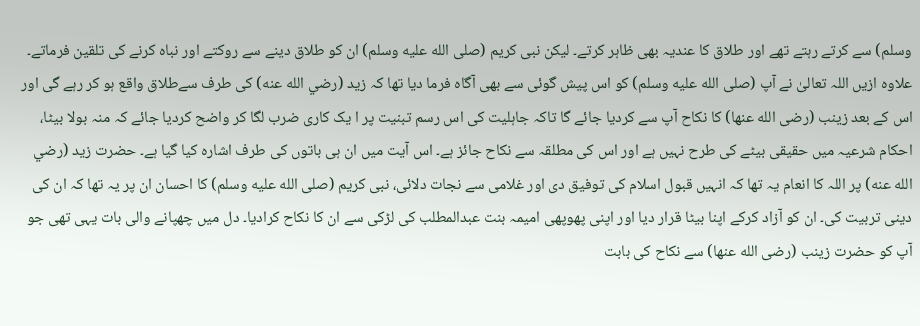وسلم) سے کرتے رہتے تھے اور طلاق کا عندیہ بھی ظاہر کرتے۔ لیکن نبی کریم (صلى الله عليه وسلم) ان کو طلاق دینے سے روکتے اور نباہ کرنے کی تلقین فرماتے۔ علاوہ ازیں اللہ تعالیٰ نے آپ (صلى الله عليه وسلم) کو اس پیش گوئی سے بھی آگاہ فرما دیا تھا کہ زید (رضي الله عنه) کی طرف سےطلاق واقع ہو کر رہے گی اور اس کے بعد زینب (رضی الله عنها) کا نکاح آپ سے کردیا جائے گا تاکہ جاہلیت کی اس رسم تبنیت پر ا یک کاری ضرب لگا کر واضح کردیا جائے کہ منہ بولا بیٹا، احکام شرعیہ میں حقیقی بیٹے کی طرح نہیں ہے اور اس کی مطلقہ سے نکاح جائز ہے۔ اس آیت میں ان ہی باتوں کی طرف اشارہ کیا گیا ہے۔ حضرت زید (رضي الله عنه) پر اللہ کا انعام یہ تھا کہ انہیں قبول اسلام کی توفیق دی اور غلامی سے نجات دلائی، نبی کریم (صلى الله عليه وسلم) کا احسان ان پر یہ تھا کہ ان کی دینی تربیت کی۔ ان کو آزاد کرکے اپنا بیٹا قرار دیا اور اپنی پھوپھی امیمہ بنت عبدالمطلب کی لڑکی سے ان کا نکاح کرادیا۔ دل میں چھپانے والی بات یہی تھی جو آپ کو حضرت زینب (رضی الله عنها) سے نکاح کی بابت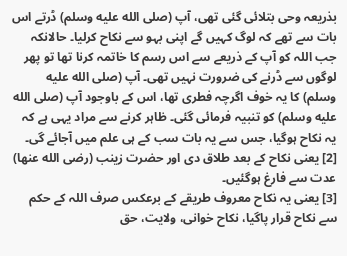بذریعہ وحی بتلائی گئی تھی، آپ (صلى الله عليه وسلم) ڈرتے اس بات سے تھے کہ لوگ کہیں گے اپنی بہو سے نکاح کرلیا۔ حالانکہ جب اللہ کو آپ کے ذریعے سے اس رسم کا خاتمہ کرنا تھا تو پھر لوگوں سے ڈرنے کی ضرورت نہیں تھی۔ آپ (صلى الله عليه وسلم) کا یہ خوف اگرچہ فطری تھا، اس کے باوجود آپ (صلى الله عليه وسلم) کو تنبیہ فرمائی گئی۔ ظاہر کرنے سے مراد یہی ہے کہ یہ نکاح ہوگیا، جس سے یہ بات سب کے ہی علم میں آجائے گی۔
[2] یعنی نکاح کے بعد طلاق دی اور حضرت زینب (رضی الله عنها) عدت سے فارغ ہوگئیں۔
[3] یعنی یہ نکاح معروف طریقے کے برعکس صرف اللہ کے حکم سے نکاح قرار پاگیا، نکاح خوانی، ولایت، حق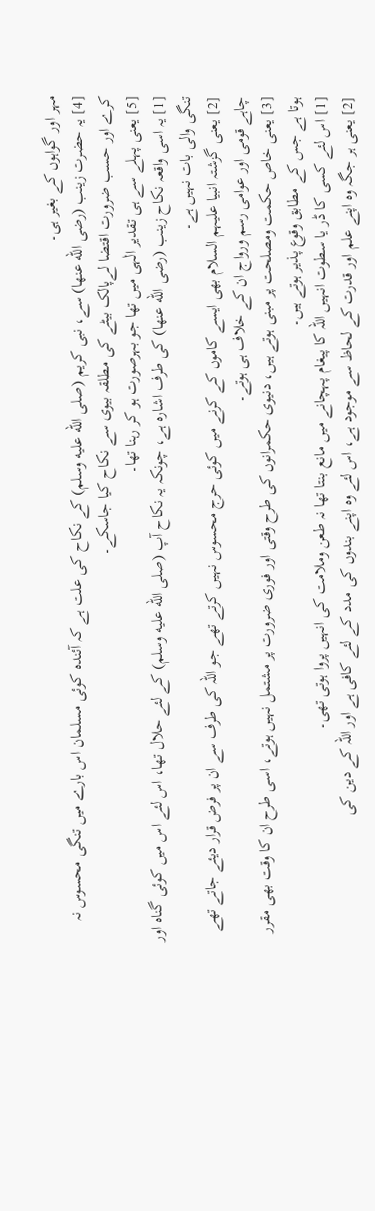مہر اور گواہوں کے بغیر ہی۔
[4] یہ حضرت زینب (رضی الله عنها) سے، نبی کریم (صلى الله عليه وسلم) کے نکاح کی علت ہے کہ آئندہ کوئی مسلمان اس بارے میں تنگی محسوس نہ کرے اور حسب ضرورت اقتضا لےپالک بیٹے کی مطلقہ بیوی سے نکاح کیا جاسکے۔
[5] یعنی پہلے سے ہی تقدیر الٰہی میں تھا جو بہرصورت ہو کر رہنا تھا۔
[1] یہ اسی واقعہ نکاح زینب (رضی الله عنها) کی طرف اشارہ ہے، چونکہ یہ نکاح آپ (صلى الله عليه وسلم) کے لئے حلال تھا، اس لئے اس میں کوئی گناہ اور تنگی والی بات نہیں ہے۔
[2] یعنی گزشتہ انبیا علیہم السلام بھی ایسے کاموں کے کرنے میں کوئی حرج محسوس نہیں کرتے تھے جو اللہ کی طرف سے ان پر فرض قرار دیئے جاتے تھے چاہے قومی اور عوامی رسم ورواج ان کے خلاف ہی ہوتے۔
[3] یعنی خاص حکمت ومصلحت پر مبنی ہوتے ہیں، دنیوی حکمرانوں کی طرح وقتی اور فوری ضرورت پر مشتمل نہیں ہوتے، اسی طرح ان کا وقت بھی مقرر ہوتا ہے جس کے مطابق وقوع پذیر ہوتے ہیں۔
[1] اس لئے کسی کا ڈر یا سطوت انہیں اللہ کا پیغام پہچانے میں مانع بنتا تھا نہ طعن وملامت کی انہیں پروا ہوتی تھی۔
[2] یعنی ہر جگہ وہ اپنے علم اور قدرت کے لحاظ سے موجود ہے، اس لئے وہ اپنے بندوں کی مدد کے لئے کافی ہے اور اللہ کے دین کی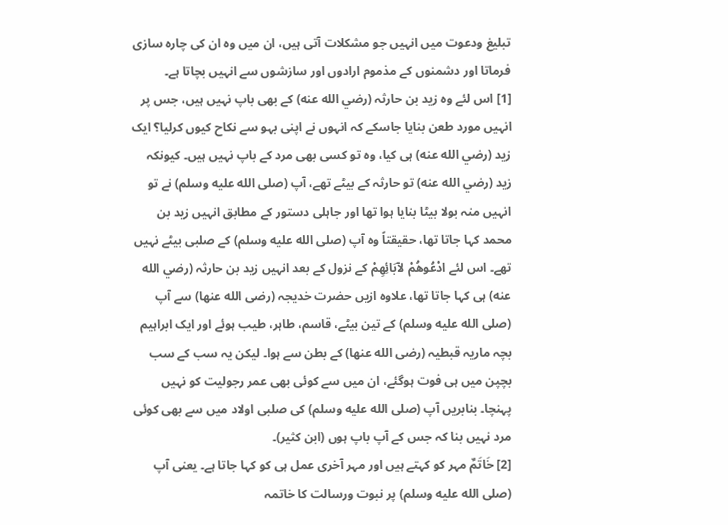تبلیغ ودعوت میں انہیں جو مشکلات آتی ہیں، ان میں وہ ان کی چارہ سازی فرماتا اور دشمنوں کے مذموم ارادوں اور سازشوں سے انہیں بچاتا ہے۔
[1] اس لئے وہ زید بن حارثہ (رضي الله عنه) کے بھی باپ نہیں ہیں، جس پر انہیں مورد طعن بنایا جاسکے کہ انہوں نے اپنی بہو سے نکاح کیوں کرلیا؟ ایک زید (رضي الله عنه) ہی کیا، وہ تو کسی بھی مرد کے باپ نہیں ہیں۔ کیونکہ زید (رضي الله عنه) تو حارثہ کے بیٹے تھے، آپ (صلى الله عليه وسلم) نے تو انہیں منہ بولا بیٹا بنایا ہوا تھا اور جاہلی دستور کے مطابق انہیں زید بن محمد کہا جاتا تھا، حقیقتاً وہ آپ (صلى الله عليه وسلم) کے صلبی بیٹے نہیں تھے۔ اس لئے ادْعُوهُمْ لآبَائِهِمْ کے نزول کے بعد انہیں زید بن حارثہ (رضي الله عنه) ہی کہا جاتا تھا، علاوہ ازیں حضرت خدیجہ (رضی الله عنها) سے آپ (صلى الله عليه وسلم) کے تین بیٹے، قاسم، طاہر، طیب ہوئے اور ایک ابراہیم بچہ ماریہ قبطیہ (رضی الله عنها) کے بطن سے ہوا۔ لیکن یہ سب کے سب بچپن میں ہی فوت ہوگئے، ان میں سے کوئی بھی عمر رجولیت کو نہیں پہنچا۔ بنابریں آپ (صلى الله عليه وسلم) کی صلبی اولاد میں سے بھی کوئی مرد نہیں بنا کہ جس کے آپ باپ ہوں (ابن کثیر)۔
[2] خَاتَمٌ مہر کو کہتے ہیں اور مہر آخری عمل ہی کو کہا جاتا ہے۔ یعنی آپ (صلى الله عليه وسلم) پر نبوت ورسالت کا خاتمہ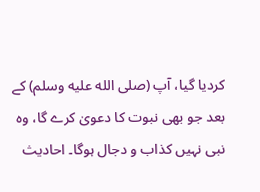کردیا گیا، آپ (صلى الله عليه وسلم) کے بعد جو بھی نبوت کا دعویٰ کرے گا، وہ نبی نہیں کذاب و دجال ہوگا۔ احادیث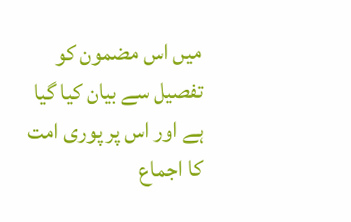میں اس مضمون کو تفصیل سے بیان کیا گیا ہے اور اس پر پوری امت کا اجماع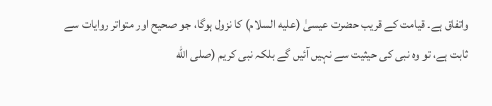واتفاق ہے۔ قیامت کے قریب حضرت عیسیٰ (عليه السلام) کا نزول ہوگا، جو صحیح اور متواتر روایات سے ثابت ہے، تو وہ نبی کی حیثیت سے نہیں آئیں گے بلکہ نبی کریم (صلى الله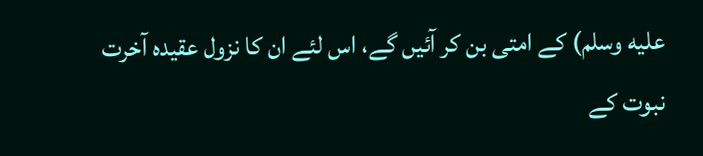عليه وسلم) کے امتی بن کر آئیں گے، اس لئے ان کا نزول عقیدہ آخرت نبوت کے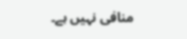منافی نہیں ہے۔